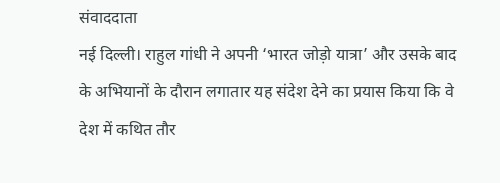संवाददाता
नई दिल्ली। राहुल गांधी ने अपनी ‘भारत जोड़ो यात्रा’ और उसके बाद के अभियानों के दौरान लगातार यह संदेश देने का प्रयास किया कि वे देश में कथित तौर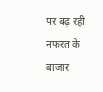पर बढ़ रही नफरत के बाजार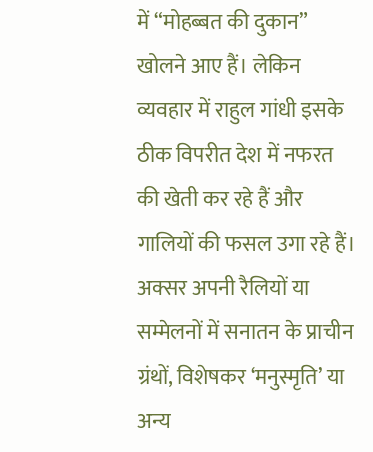में “मोहब्बत की दुकान” खोलने आए हैं। लेकिन व्यवहार में राहुल गांधी इसके ठीक विपरीत देश में नफरत की खेती कर रहे हैं और गालियों की फसल उगा रहे हैं। अक्सर अपनी रैलियों या सम्मेलनों में सनातन के प्राचीन ग्रंथों, विशेषकर ‘मनुस्मृति’ या अन्य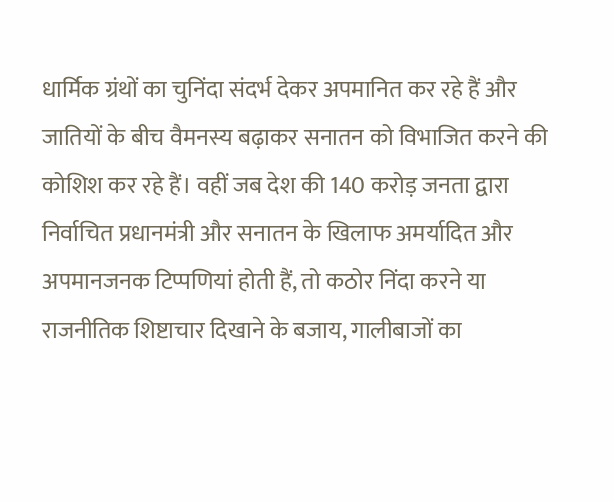धार्मिक ग्रंथों का चुनिंदा संदर्भ देकर अपमानित कर रहे हैं और जातियों के बीच वैमनस्य बढ़ाकर सनातन को विभाजित करने की कोशिश कर रहे हैं। वहीं जब देश की 140 करोड़ जनता द्वारा निर्वाचित प्रधानमंत्री और सनातन के खिलाफ अमर्यादित और अपमानजनक टिप्पणियां होती हैं, तो कठोर निंदा करने या राजनीतिक शिष्टाचार दिखाने के बजाय, गालीबाजों का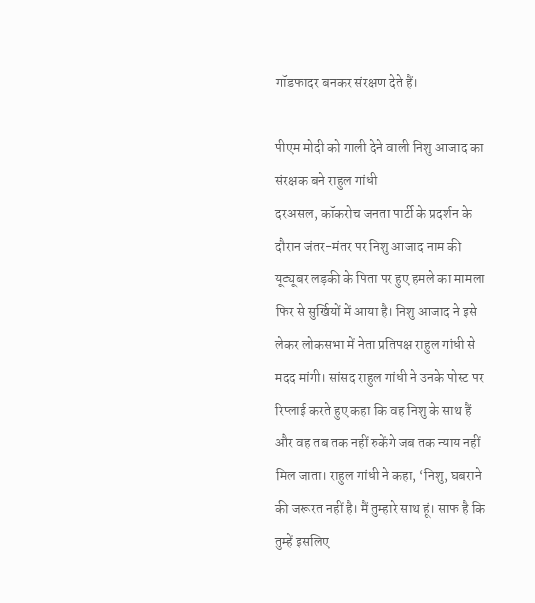गॉडफादर बनकर संरक्षण देते हैं।

पीएम मोदी को गाली देने वाली निशु आजाद का संरक्षक बने राहुल गांधी
दरअसल, कॉकरोच जनता पार्टी के प्रदर्शन के दौरान जंतर-मंतर पर निशु आजाद नाम की यूट्यूबर लड़की के पिता पर हुए हमले का मामला फिर से सुर्खियों में आया है। निशु आजाद ने इसे लेकर लोकसभा में नेता प्रतिपक्ष राहुल गांधी से मदद मांगी। सांसद राहुल गांधी ने उनके पोस्ट पर रिप्लाई करते हुए कहा कि वह निशु के साथ हैं और वह तब तक नहीं रुकेंगे जब तक न्याय नहीं मिल जाता। राहुल गांधी ने कहा, ‘निशु, घबराने की जरूरत नहीं है। मैं तुम्हारे साथ हूं। साफ है कि तुम्हें इसलिए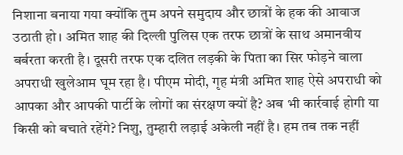निशाना बनाया गया क्योंकि तुम अपने समुदाय और छात्रों के हक की आवाज उठाती हो। अमित शाह की दिल्ली पुलिस एक तरफ छात्रों के साथ अमानवीय बर्बरता करती है। दूसरी तरफ एक दलित लड़की के पिता का सिर फोड़ने वाला अपराधी खुलेआम घूम रहा है। पीएम मोदी, गृह मंत्री अमित शाह ऐसे अपराधी को आपका और आपकी पार्टी के लोगों का संरक्षण क्यों है? अब भी कार्रवाई होगी या किसी को बचाते रहेंगे? निशु, तुम्हारी लड़ाई अकेली नहीं है। हम तब तक नहीं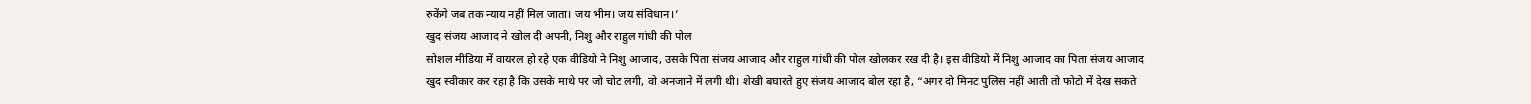रुकेंगे जब तक न्याय नहीं मिल जाता। जय भीम। जय संविधान।’
खुद संजय आजाद ने खोल दी अपनी, निशु और राहुल गांधी की पोल
सोशल मीडिया में वायरल हो रहे एक वीडियो ने निशु आजाद, उसके पिता संजय आजाद और राहुल गांधी की पोल खोलकर रख दी है। इस वीडियो में निशु आजाद का पिता संजय आजाद खुद स्वीकार कर रहा है कि उसके माथे पर जो चोट लगी, वो अनजाने में लगी थी। शेखी बघारते हुए संजय आजाद बोल रहा है, “अगर दो मिनट पुलिस नहीं आती तो फोटो में देख सकते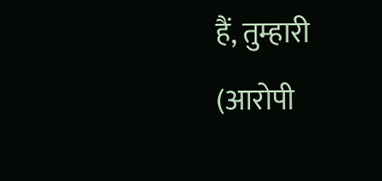हैं, तुम्हारी (आरोपी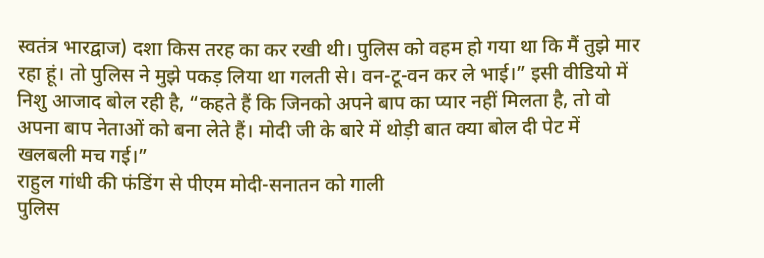स्वतंत्र भारद्वाज) दशा किस तरह का कर रखी थी। पुलिस को वहम हो गया था कि मैं तुझे मार रहा हूं। तो पुलिस ने मुझे पकड़ लिया था गलती से। वन-टू-वन कर ले भाई।” इसी वीडियो में निशु आजाद बोल रही है, “कहते हैं कि जिनको अपने बाप का प्यार नहीं मिलता है, तो वो अपना बाप नेताओं को बना लेते हैं। मोदी जी के बारे में थोड़ी बात क्या बोल दी पेट में खलबली मच गई।”
राहुल गांधी की फंडिंग से पीएम मोदी-सनातन को गाली
पुलिस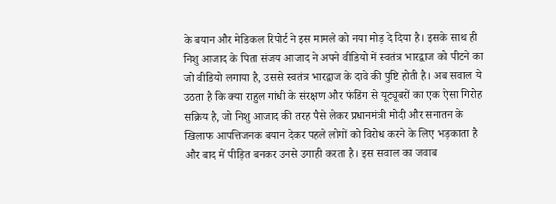के बयान और मेडिकल रिपोर्ट ने इस मामले को नया मोड़ दे दिया है। इसके साथ ही निशु आजाद के पिता संजय आजाद ने अपने वीडियो में स्वतंत्र भारद्वाज को पीटने का जो वीडियो लगाया है, उससे स्वतंत्र भारद्वाज के दावे की पुष्टि होती है। अब सवाल ये उठता है कि क्या राहुल गांधी के संरक्षण और फंडिंग से यूट्यूबरों का एक ऐसा गिरोह सक्रिय है, जो निशु आजाद की तरह पैसे लेकर प्रधानमंत्री मोदी और सनातन के खिलाफ आपत्तिजनक बयान देकर पहले लोगों को विरोध करने के लिए भड़काता है और बाद में पीड़ित बनकर उनसे उगाही करता है। इस सवाल का जवाब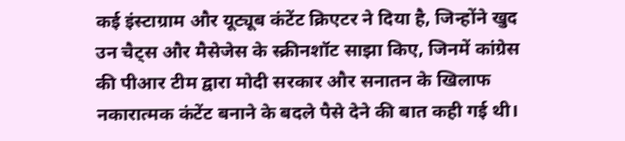कई इंस्टाग्राम और यूट्यूब कंटेंट क्रिएटर ने दिया है, जिन्होंने खुद उन चैट्स और मैसेजेस के स्क्रीनशॉट साझा किए, जिनमें कांग्रेस की पीआर टीम द्वारा मोदी सरकार और सनातन के खिलाफ नकारात्मक कंटेंट बनाने के बदले पैसे देने की बात कही गई थी।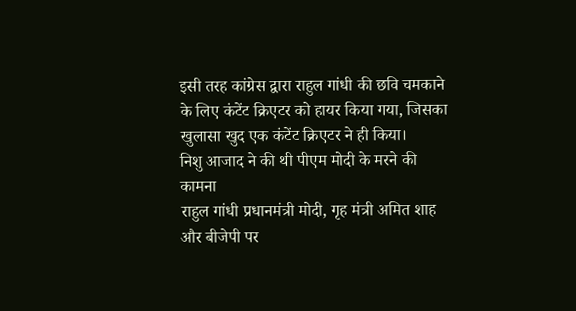इसी तरह कांग्रेस द्वारा राहुल गांधी की छवि चमकाने के लिए कंटेंट क्रिएटर को हायर किया गया, जिसका खुलासा खुद एक कंटेंट क्रिएटर ने ही किया।
निशु आजाद ने की थी पीएम मोदी के मरने की कामना
राहुल गांधी प्रधानमंत्री मोदी, गृह मंत्री अमित शाह और बीजेपी पर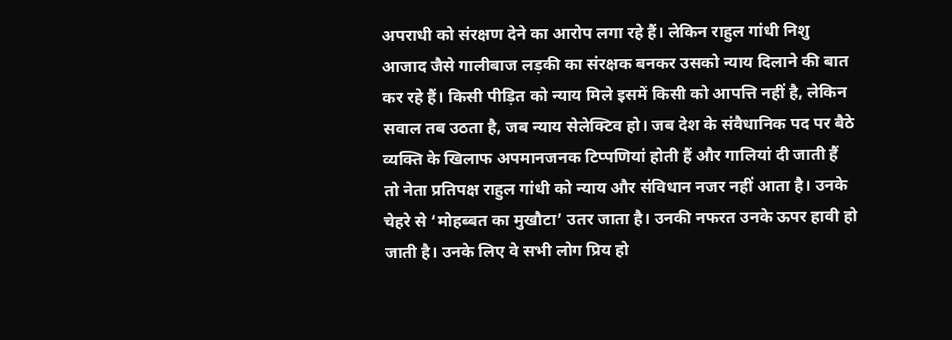अपराधी को संरक्षण देने का आरोप लगा रहे हैं। लेकिन राहुल गांधी निशु आजाद जैसे गालीबाज लड़की का संरक्षक बनकर उसको न्याय दिलाने की बात कर रहे हैं। किसी पीड़ित को न्याय मिले इसमें किसी को आपत्ति नहीं है, लेकिन सवाल तब उठता है, जब न्याय सेलेक्टिव हो। जब देश के संवैधानिक पद पर बैठे व्यक्ति के खिलाफ अपमानजनक टिप्पणियां होती हैं और गालियां दी जाती हैं तो नेता प्रतिपक्ष राहुल गांधी को न्याय और संविधान नजर नहीं आता है। उनके चेहरे से ‘मोहब्बत का मुखौटा’ उतर जाता है। उनकी नफरत उनके ऊपर हावी हो जाती है। उनके लिए वे सभी लोग प्रिय हो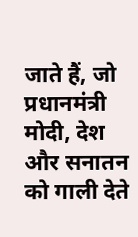जाते हैं, जो प्रधानमंत्री मोदी, देश और सनातन को गाली देते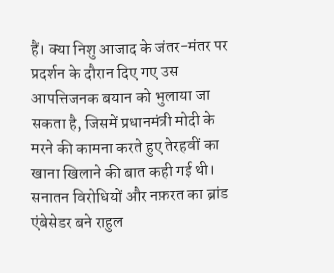हैं। क्या निशु आजाद के जंतर-मंतर पर प्रदर्शन के दौरान दिए गए उस आपत्तिजनक बयान को भुलाया जा सकता है, जिसमें प्रधानमंत्री मोदी के मरने की कामना करते हुए तेरहवीं का खाना खिलाने की बात कही गई थी।
सनातन विरोधियों और नफ़रत का ब्रांड एंबेसेडर बने राहुल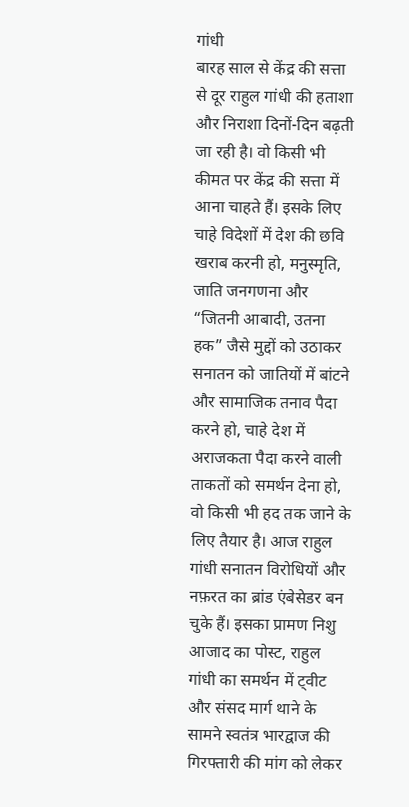गांधी
बारह साल से केंद्र की सत्ता से दूर राहुल गांधी की हताशा और निराशा दिनों-दिन बढ़ती जा रही है। वो किसी भी कीमत पर केंद्र की सत्ता में आना चाहते हैं। इसके लिए चाहे विदेशों में देश की छवि खराब करनी हो, मनुस्मृति, जाति जनगणना और “जितनी आबादी, उतना हक” जैसे मुद्दों को उठाकर सनातन को जातियों में बांटने और सामाजिक तनाव पैदा करने हो, चाहे देश में अराजकता पैदा करने वाली ताकतों को समर्थन देना हो, वो किसी भी हद तक जाने के लिए तैयार है। आज राहुल गांधी सनातन विरोधियों और नफ़रत का ब्रांड एंबेसेडर बन चुके हैं। इसका प्रामण निशु आजाद का पोस्ट, राहुल गांधी का समर्थन में ट्वीट और संसद मार्ग थाने के सामने स्वतंत्र भारद्वाज की गिरफ्तारी की मांग को लेकर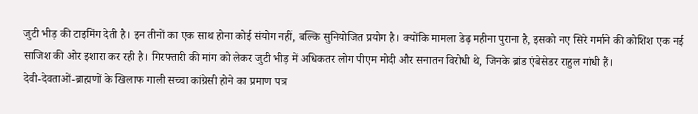जुटी भीड़ की टाइमिंग देती है। इन तीनों का एक साथ होना कोई संयोग नहीं, बल्कि सुनियोजित प्रयोग है। क्योंकि मामला डेढ़ महीना पुराना है, इसको नए सिरे गर्माने की कोशिश एक नई साजिश की ओर इशारा कर रही है। गिरफ्तारी की मांग को लेकर जुटी भीड़ में अधिकतर लोग पीएम मोदी और सनातन विरोधी थे, जिनके ब्रांड एंबेसेडर राहुल गांधी हैं।
देवी-देवताओं-ब्राह्मणों के खिलाफ गाली सच्चा कांग्रेसी होने का प्रमाण पत्र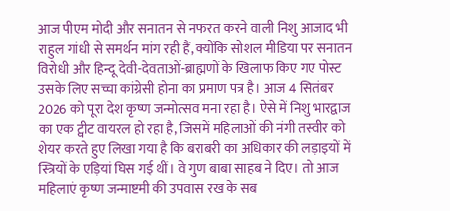आज पीएम मोदी और सनातन से नफरत करने वाली निशु आजाद भी राहुल गांधी से समर्थन मांग रही हैं, क्योंकि सोशल मीडिया पर सनातन विरोधी और हिन्दू देवी-देवताओं-ब्राह्मणों के खिलाफ किए गए पोस्ट उसके लिए सच्चा कांग्रेसी होना का प्रमाण पत्र है। आज 4 सितंबर 2026 को पूरा देश कृष्ण जन्मोत्सव मना रहा है। ऐसे में निशु भारद्वाज का एक ट्वीट वायरल हो रहा है, जिसमें महिलाओं की नंगी तस्वीर को शेयर करते हुए लिखा गया है कि बराबरी का अधिकार की लड़ाइयों में स्त्रियों के एड़ियां घिस गई थीं। वे गुण बाबा साहब ने दिए। तो आज महिलाएं कृष्ण जन्माष्टमी की उपवास रख के सब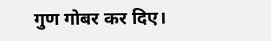गुण गोबर कर दिए।